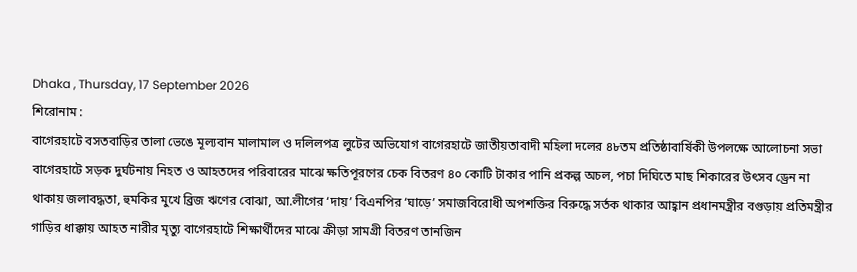Dhaka , Thursday, 17 September 2026
শিরোনাম :
বাগেরহাটে বসতবাড়ির তালা ভেঙে মূল্যবান মালামাল ও দলিলপত্র লুটের অভিযোগ বাগেরহাটে জাতীয়তাবাদী মহিলা দলের ৪৮তম প্রতিষ্ঠাবার্ষিকী উপলক্ষে আলোচনা সভা বাগেরহাটে সড়ক দুর্ঘটনায় নিহত ও আহতদের পরিবারের মাঝে ক্ষতিপূরণের চেক বিতরণ ৪০ কোটি টাকার পানি প্রকল্প অচল, পচা দিঘিতে মাছ শিকারের উৎসব ড্রেন না থাকায় জলাবদ্ধতা, হুমকির মুখে ব্রিজ ঋণের বোঝা, আ.লীগের ‘দায়’ বিএনপির ‘ঘাড়ে’ সমাজবিরোধী অপশক্তির বিরুদ্ধে সর্তক থাকার আহ্বান প্রধানমন্ত্রীর বগুড়ায় প্রতিমন্ত্রীর গাড়ির ধাক্কায় আহত নারীর মৃত্যু বাগেরহাটে শিক্ষার্থীদের মাঝে ক্রীড়া সামগ্রী বিতরণ তানজিন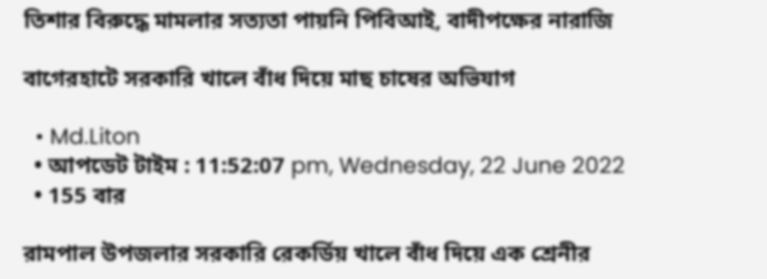তিশার বিরুদ্ধে মামলার সত্যতা পায়নি পিবিআই, বাদীপক্ষের নারাজি

বাগেরহাটে সরকারি খালে বাঁধ দিয়ে মাছ চাষের অভিযাগ

  • Md.Liton
  • আপডেট টাইম : 11:52:07 pm, Wednesday, 22 June 2022
  • 155 বার

রামপাল উপজলার সরকারি রেকর্ডিয় খালে বাঁধ দিয়ে এক শ্রেনীর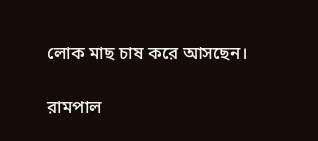লোক মাছ চাষ করে আসছেন।

রামপাল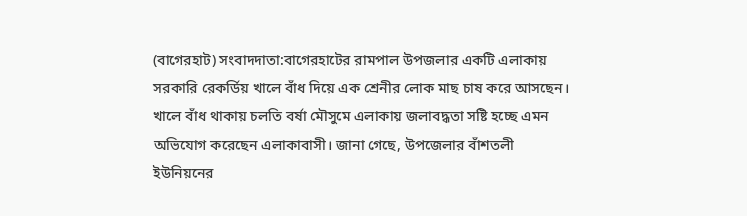(বাগেরহাট) সংবাদদাতা:বাগেরহাটের রামপাল উপজলার একটি এলাকায় সরকারি রেকর্ডিয় খালে বাঁধ দিয়ে এক শ্রেনীর লোক মাছ চাষ করে আসছেন। খালে বাঁধ থাকায় চলতি বর্ষা মৌসুমে এলাকায় জলাবদ্ধতা সষ্টি হচ্ছে এমন অভিযোগ করেছেন এলাকাবাসী। জানা গেছে, উপজেলার বাঁশতলী ইউনিয়নের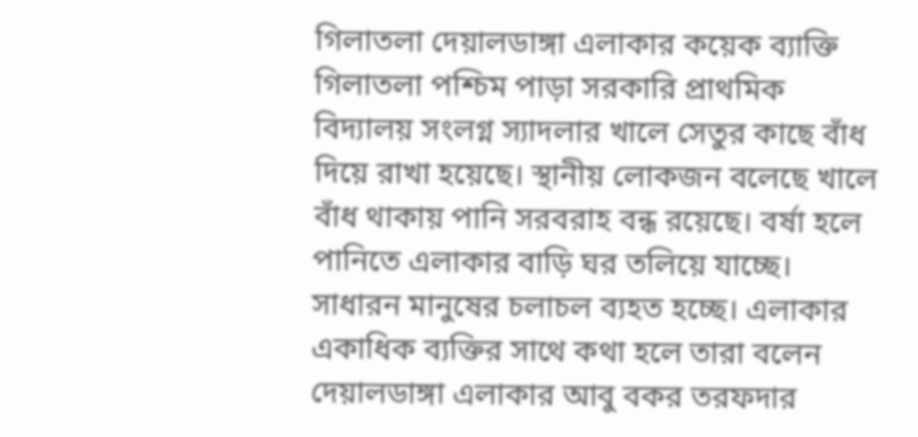গিলাতলা দেয়ালডাঙ্গা এলাকার কয়েক ব্যাক্তি গিলাতলা পশ্চিম পাড়া সরকারি প্রাথমিক বিদ্যালয় সংলগ্ন স্যাদলার খালে সেতুর কাছে বাঁধ দিয়ে রাখা হয়েছে। স্থানীয় লোকজন বলেছে খালে বাঁধ থাকায় পানি সরবরাহ বন্ধ রয়েছে। বর্ষা হলে পানিতে এলাকার বাড়ি ঘর তলিয়ে যাচ্ছে। সাধারন মানুষের চলাচল ব্যহত হচ্ছে। এলাকার একাধিক ব্যক্তির সাথে কথা হলে তারা বলেন দেয়ালডাঙ্গা এলাকার আবু বকর তরফদার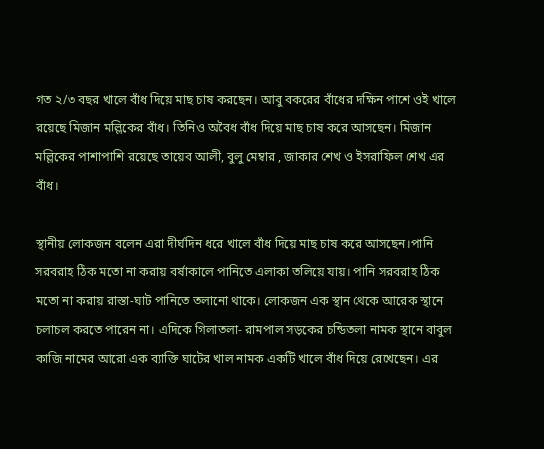গত ২/৩ বছর খালে বাঁধ দিয়ে মাছ চাষ করছেন। আবু বকরের বাঁধের দক্ষিন পাশে ওই খালে রয়েছে মিজান মল্লিকের বাঁধ। তিনিও অবৈধ বাঁধ দিয়ে মাছ চাষ করে আসছেন। মিজান মল্লিকের পাশাপাশি রয়েছে তায়েব আলী, বুলু মেম্বার , জাকার শেখ ও ইসরাফিল শেখ এর বাঁধ।

স্থানীয় লোকজন বলেন এরা দীর্ঘদিন ধরে খালে বাঁধ দিয়ে মাছ চাষ করে আসছেন।পানি সরবরাহ ঠিক মতো না করায় বর্ষাকালে পানিতে এলাকা তলিয়ে যায়। পানি সরবরাহ ঠিক মতো না করায় রাস্তা-ঘাট পানিতে তলানো থাকে। লোকজন এক স্থান থেকে আরেক স্থানে চলাচল করতে পারেন না। এদিকে গিলাতলা- রামপাল সড়কের চন্ডিতলা নামক স্থানে বাবুল কাজি নামের আরো এক ব্যাক্তি ঘাটের খাল নামক একটি খালে বাঁধ দিয়ে রেখেছেন। এর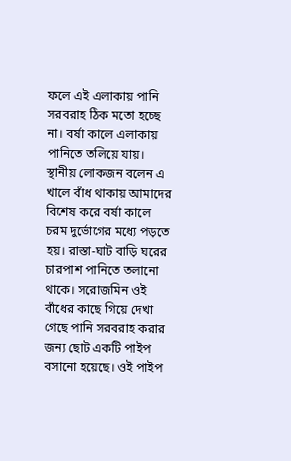ফলে এই এলাকায় পানি সরবরাহ ঠিক মতো হচ্ছে না। বর্ষা কালে এলাকায় পানিতে তলিয়ে যায়। স্থানীয় লোকজন বলেন এ খালে বাঁধ থাকায় আমাদের বিশেষ করে বর্ষা কালে চরম দুর্ভোগের মধ্যে পড়তে হয়। রাস্তা-ঘাট বাড়ি ঘরের চারপাশ পানিতে তলানো থাকে। সরোজমিন ওই বাঁধের কাছে গিয়ে দেখা গেছে পানি সরবরাহ করার জন্য ছোট একটি পাইপ বসানো হয়েছে। ওই পাইপ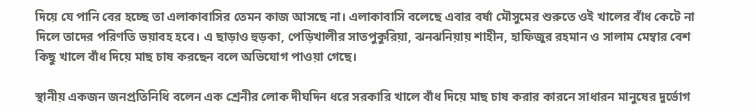দিয়ে যে পানি বের হচ্ছে তা এলাকাবাসির তেমন কাজ আসছে না। এলাকাবাসি বলেছে এবার বর্ষা মৌসুমের শুরুতে ওই খালের বাঁধ কেটে না দিলে তাদের পরিণতি ভয়াবহ হবে। এ ছাড়াও হুড়কা, পেড়িখালীর সাতপুকুরিয়া, ঝনঝনিয়ায় শাহীন, হাফিজুর রহমান ও সালাম মেম্বার বেশ কিছু খালে বাঁধ দিয়ে মাছ চাষ করছেন বলে অভিযোগ পাওয়া গেছে।

স্থানীয় একজন জনপ্রতিনিধি বলেন এক শ্রেনীর লোক দীঘদিন ধরে সরকারি খালে বাঁধ দিয়ে মাছ চাষ করার কারনে সাধারন মানুষের দুর্ভোগ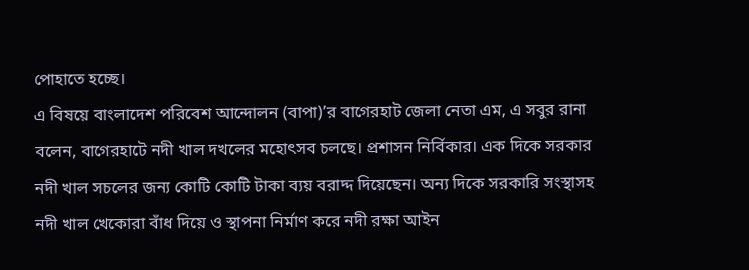পোহাতে হচ্ছে।
এ বিষয়ে বাংলাদেশ পরিবেশ আন্দোলন (বাপা)’র বাগেরহাট জেলা নেতা এম, এ সবুর রানা বলেন, বাগেরহাটে নদী খাল দখলের মহোৎসব চলছে। প্রশাসন নির্বিকার। এক দিকে সরকার নদী খাল সচলের জন্য কোটি কোটি টাকা ব্যয় বরাদ্দ দিয়েছেন। অন্য দিকে সরকারি সংস্থাসহ নদী খাল খেকোরা বাঁধ দিয়ে ও স্থাপনা নির্মাণ করে নদী রক্ষা আইন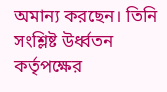অমান্য করছেন। তিনি সংশ্লিষ্ট উর্ধ্বতন কর্তৃপক্ষের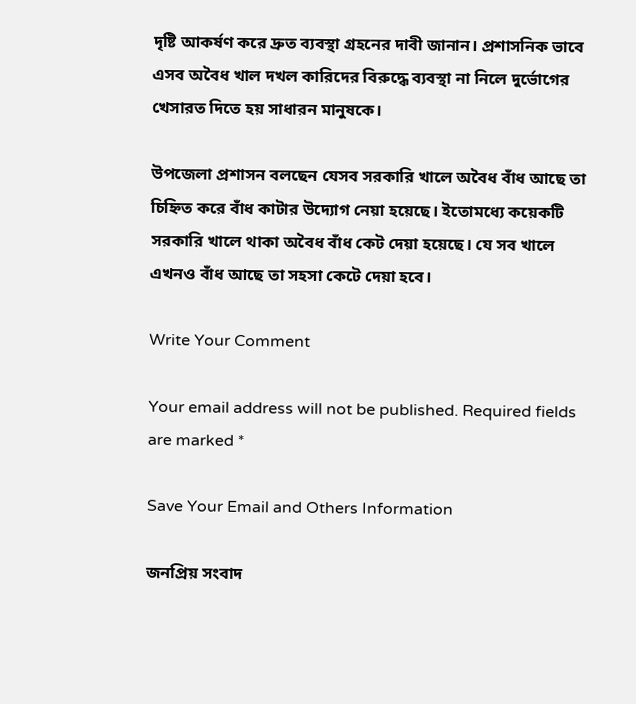দৃষ্টি আকর্ষণ করে দ্রুত ব্যবস্থা গ্রহনের দাবী জানান। প্রশাসনিক ভাবে এসব অবৈধ খাল দখল কারিদের বিরুদ্ধে ব্যবস্থা না নিলে দুর্ভোগের খেসারত দিতে হয় সাধারন মানুষকে।

উপজেলা প্রশাসন বলছেন যেসব সরকারি খালে অবৈধ বাঁধ আছে তা চিহ্নিত করে বাঁধ কাটার উদ্যোগ নেয়া হয়েছে। ইতোমধ্যে কয়েকটি সরকারি খালে থাকা অবৈধ বাঁধ কেট দেয়া হয়েছে। যে সব খালে এখনও বাঁধ আছে তা সহসা কেটে দেয়া হবে।

Write Your Comment

Your email address will not be published. Required fields are marked *

Save Your Email and Others Information

জনপ্রিয় সংবাদ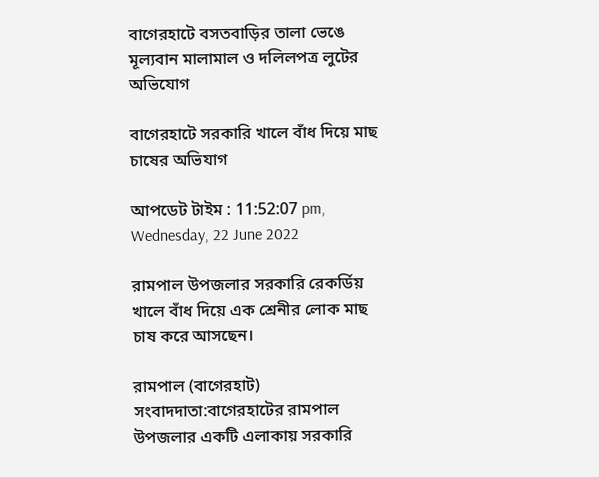বাগেরহাটে বসতবাড়ির তালা ভেঙে মূল্যবান মালামাল ও দলিলপত্র লুটের অভিযোগ

বাগেরহাটে সরকারি খালে বাঁধ দিয়ে মাছ চাষের অভিযাগ

আপডেট টাইম : 11:52:07 pm, Wednesday, 22 June 2022

রামপাল উপজলার সরকারি রেকর্ডিয় খালে বাঁধ দিয়ে এক শ্রেনীর লোক মাছ চাষ করে আসছেন।

রামপাল (বাগেরহাট) সংবাদদাতা:বাগেরহাটের রামপাল উপজলার একটি এলাকায় সরকারি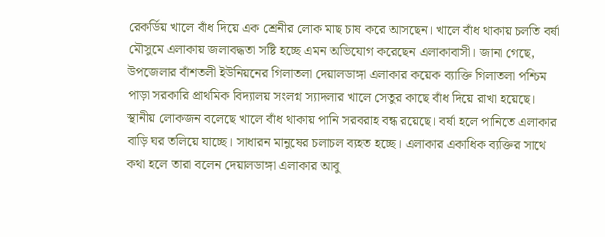রেকর্ডিয় খালে বাঁধ দিয়ে এক শ্রেনীর লোক মাছ চাষ করে আসছেন। খালে বাঁধ থাকায় চলতি বর্ষা মৌসুমে এলাকায় জলাবদ্ধতা সষ্টি হচ্ছে এমন অভিযোগ করেছেন এলাকাবাসী। জানা গেছে, উপজেলার বাঁশতলী ইউনিয়নের গিলাতলা দেয়ালডাঙ্গা এলাকার কয়েক ব্যাক্তি গিলাতলা পশ্চিম পাড়া সরকারি প্রাথমিক বিদ্যালয় সংলগ্ন স্যাদলার খালে সেতুর কাছে বাঁধ দিয়ে রাখা হয়েছে। স্থানীয় লোকজন বলেছে খালে বাঁধ থাকায় পানি সরবরাহ বন্ধ রয়েছে। বর্ষা হলে পানিতে এলাকার বাড়ি ঘর তলিয়ে যাচ্ছে। সাধারন মানুষের চলাচল ব্যহত হচ্ছে। এলাকার একাধিক ব্যক্তির সাথে কথা হলে তারা বলেন দেয়ালডাঙ্গা এলাকার আবু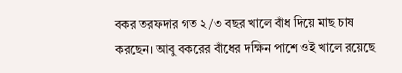বকর তরফদার গত ২/৩ বছর খালে বাঁধ দিয়ে মাছ চাষ করছেন। আবু বকরের বাঁধের দক্ষিন পাশে ওই খালে রয়েছে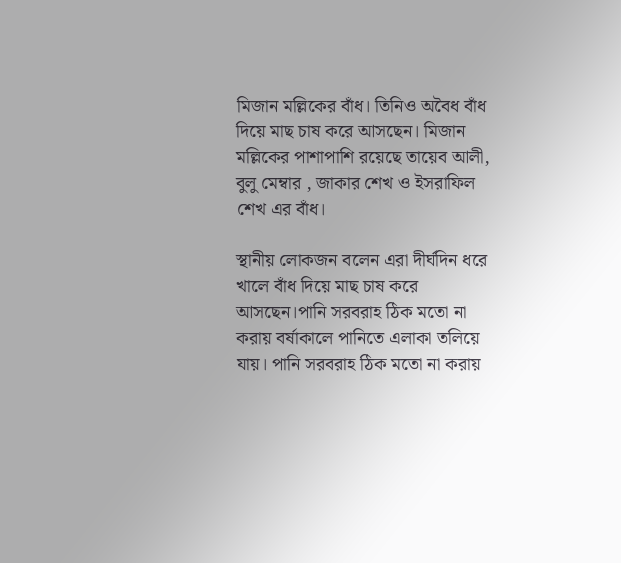মিজান মল্লিকের বাঁধ। তিনিও অবৈধ বাঁধ দিয়ে মাছ চাষ করে আসছেন। মিজান মল্লিকের পাশাপাশি রয়েছে তায়েব আলী, বুলু মেম্বার , জাকার শেখ ও ইসরাফিল শেখ এর বাঁধ।

স্থানীয় লোকজন বলেন এরা দীর্ঘদিন ধরে খালে বাঁধ দিয়ে মাছ চাষ করে আসছেন।পানি সরবরাহ ঠিক মতো না করায় বর্ষাকালে পানিতে এলাকা তলিয়ে যায়। পানি সরবরাহ ঠিক মতো না করায়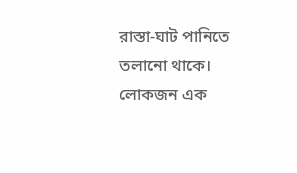রাস্তা-ঘাট পানিতে তলানো থাকে। লোকজন এক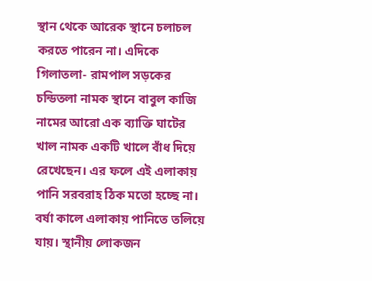স্থান থেকে আরেক স্থানে চলাচল করতে পারেন না। এদিকে গিলাতলা- রামপাল সড়কের চন্ডিতলা নামক স্থানে বাবুল কাজি নামের আরো এক ব্যাক্তি ঘাটের খাল নামক একটি খালে বাঁধ দিয়ে রেখেছেন। এর ফলে এই এলাকায় পানি সরবরাহ ঠিক মতো হচ্ছে না। বর্ষা কালে এলাকায় পানিতে তলিয়ে যায়। স্থানীয় লোকজন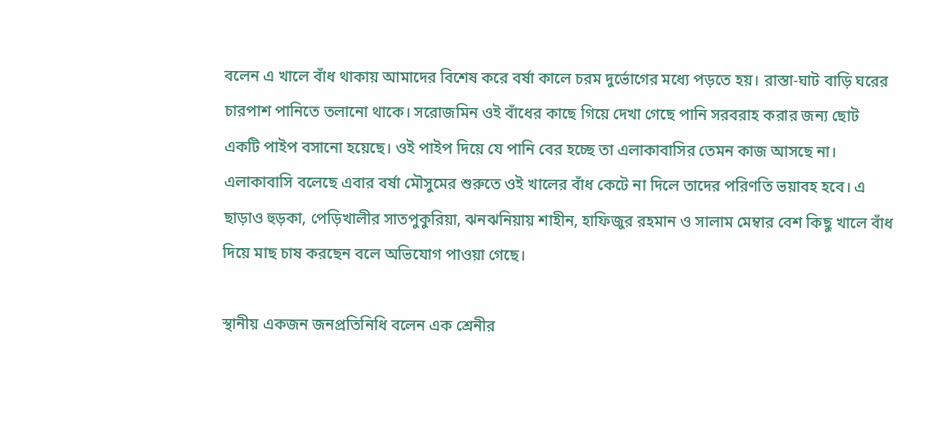বলেন এ খালে বাঁধ থাকায় আমাদের বিশেষ করে বর্ষা কালে চরম দুর্ভোগের মধ্যে পড়তে হয়। রাস্তা-ঘাট বাড়ি ঘরের চারপাশ পানিতে তলানো থাকে। সরোজমিন ওই বাঁধের কাছে গিয়ে দেখা গেছে পানি সরবরাহ করার জন্য ছোট একটি পাইপ বসানো হয়েছে। ওই পাইপ দিয়ে যে পানি বের হচ্ছে তা এলাকাবাসির তেমন কাজ আসছে না। এলাকাবাসি বলেছে এবার বর্ষা মৌসুমের শুরুতে ওই খালের বাঁধ কেটে না দিলে তাদের পরিণতি ভয়াবহ হবে। এ ছাড়াও হুড়কা, পেড়িখালীর সাতপুকুরিয়া, ঝনঝনিয়ায় শাহীন, হাফিজুর রহমান ও সালাম মেম্বার বেশ কিছু খালে বাঁধ দিয়ে মাছ চাষ করছেন বলে অভিযোগ পাওয়া গেছে।

স্থানীয় একজন জনপ্রতিনিধি বলেন এক শ্রেনীর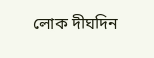লোক দীঘদিন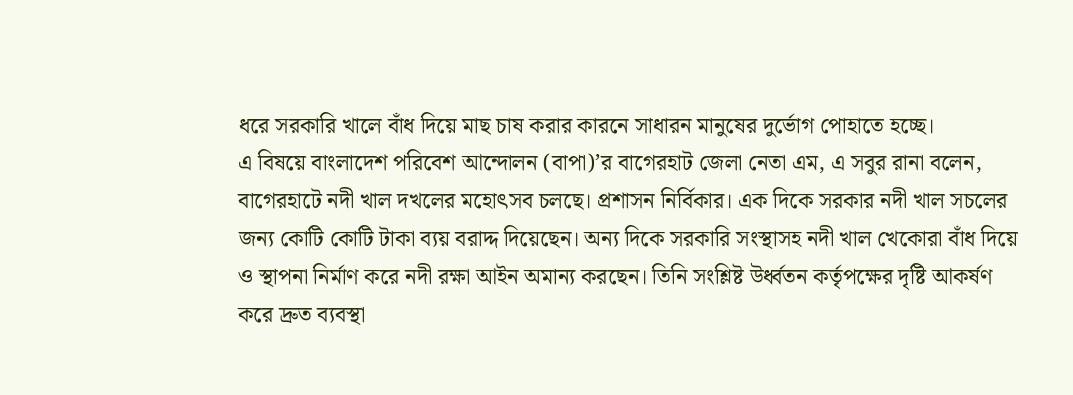ধরে সরকারি খালে বাঁধ দিয়ে মাছ চাষ করার কারনে সাধারন মানুষের দুর্ভোগ পোহাতে হচ্ছে।
এ বিষয়ে বাংলাদেশ পরিবেশ আন্দোলন (বাপা)’র বাগেরহাট জেলা নেতা এম, এ সবুর রানা বলেন, বাগেরহাটে নদী খাল দখলের মহোৎসব চলছে। প্রশাসন নির্বিকার। এক দিকে সরকার নদী খাল সচলের জন্য কোটি কোটি টাকা ব্যয় বরাদ্দ দিয়েছেন। অন্য দিকে সরকারি সংস্থাসহ নদী খাল খেকোরা বাঁধ দিয়ে ও স্থাপনা নির্মাণ করে নদী রক্ষা আইন অমান্য করছেন। তিনি সংশ্লিষ্ট উর্ধ্বতন কর্তৃপক্ষের দৃষ্টি আকর্ষণ করে দ্রুত ব্যবস্থা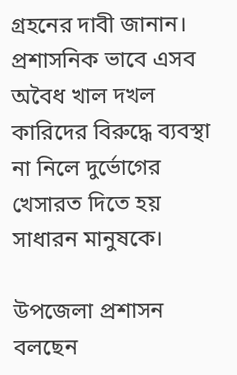গ্রহনের দাবী জানান। প্রশাসনিক ভাবে এসব অবৈধ খাল দখল কারিদের বিরুদ্ধে ব্যবস্থা না নিলে দুর্ভোগের খেসারত দিতে হয় সাধারন মানুষকে।

উপজেলা প্রশাসন বলছেন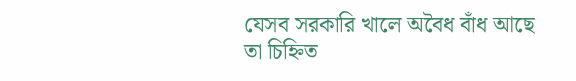যেসব সরকারি খালে অবৈধ বাঁধ আছে তা চিহ্নিত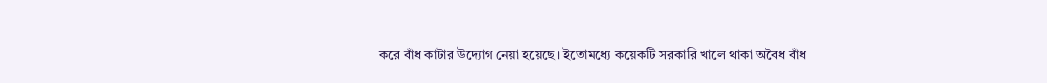করে বাঁধ কাটার উদ্যোগ নেয়া হয়েছে। ইতোমধ্যে কয়েকটি সরকারি খালে থাকা অবৈধ বাঁধ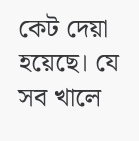কেট দেয়া হয়েছে। যে সব খালে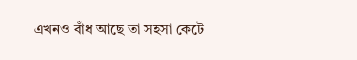এখনও বাঁধ আছে তা সহসা কেটে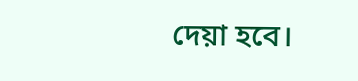দেয়া হবে।